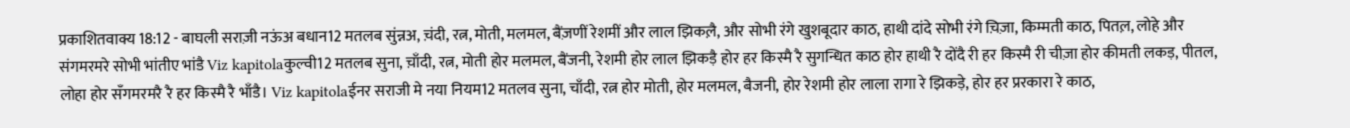प्रकाशितवाक्य 18:12 - बाघली सराज़ी नऊंअ बधान12 मतलब सुंन्नअ, च़ंदी, रत्न, मोती, मलमल, बैंज़णीं रेशमीं और लाल झिकल़ै, और सोभी रंगे खुशबूदार काठ, हाथी दांदे सोभी रंगे च़िज़ा, किम्मती काठ, पितल़, लोहे और संगमरमरे सोभी भांतीए भांडै Viz kapitolaकुल्वी12 मतलब सुना, च़ाँदी, रत्न, मोती होर मलमल, बैंजनी, रेशमी होर लाल झिकड़ै होर हर किस्मै रै सुगन्धित काठ होर हाथी रै दोंदै री हर किस्मै री चीज़ा होर कीमती लकड़, पीतल, लोहा होर सँगमरमरै रै हर किस्मै रै भाँडै। Viz kapitolaईनर सराजी मे नया नियम12 मतलव सुना, चाँदी, रत्न होर मोती, होर मलमल, बैजनी, होर रेशमी होर लाला रागा रे झिकड़े, होर हर प्ररकारा रे काठ,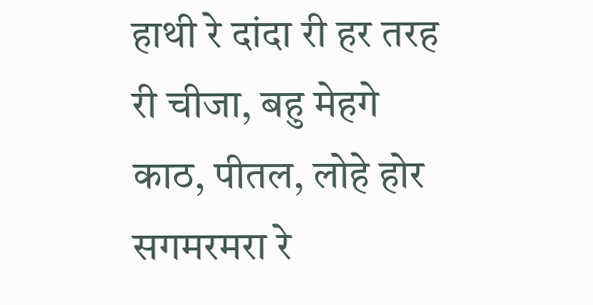हाथी रे दांदा री हर तरह री चीजा, बहु मेहगे काठ, पीतल, लोहे होर सगमरमरा रे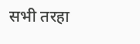सभी तरहा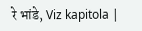रे भांडे, Viz kapitola |